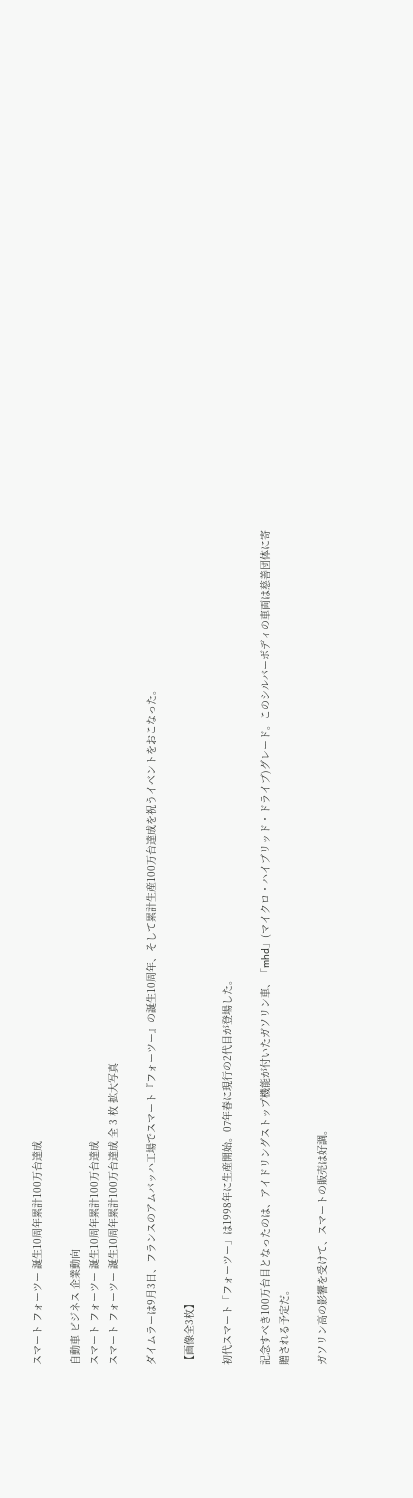スマート フォーツー 誕生10周年累計100万台達成

自動車 ビジネス 企業動向
スマート フォーツー 誕生10周年累計100万台達成
スマート フォーツー 誕生10周年累計100万台達成 全 3 枚 拡大写真

ダイムラーは9月3日、フランスのアムバッハ工場でスマート『フォーツー』の誕生10周年、そして累計生産100万台達成を祝うイベントをおこなった。

【画像全3枚】

初代スマート「フォーツー」は1998年に生産開始。07年春に現行の2代目が登場した。

記念すべき100万台目となったのは、アイドリングストップ機能が付いたガソリン車、「mhd」(マイクロ・ハイブリッド・ドライブ)グレード。このシルバーボディの車両は慈善団体に寄贈される予定だ。

ガソリン高の影響を受けて、スマートの販売は好調。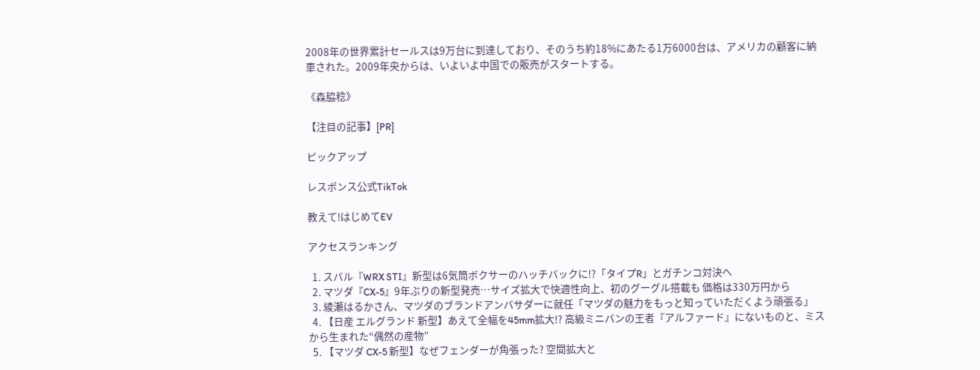2008年の世界累計セールスは9万台に到達しており、そのうち約18%にあたる1万6000台は、アメリカの顧客に納車された。2009年央からは、いよいよ中国での販売がスタートする。

《森脇稔》

【注目の記事】[PR]

ピックアップ

レスポンス公式TikTok

教えて!はじめてEV

アクセスランキング

  1. スバル『WRX STI』新型は6気筒ボクサーのハッチバックに!?「タイプR」とガチンコ対決へ
  2. マツダ『CX-5』9年ぶりの新型発売…サイズ拡大で快適性向上、初のグーグル搭載も 価格は330万円から
  3. 綾瀬はるかさん、マツダのブランドアンバサダーに就任「マツダの魅力をもっと知っていただくよう頑張る」
  4. 【日産 エルグランド 新型】あえて全幅を45mm拡大!? 高級ミニバンの王者『アルファード』にないものと、ミスから生まれた“偶然の産物”
  5. 【マツダ CX-5 新型】なぜフェンダーが角張った? 空間拡大と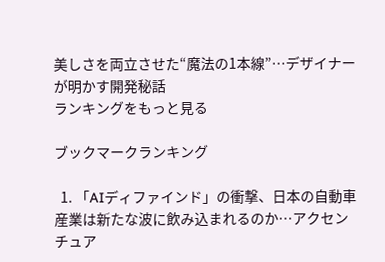美しさを両立させた“魔法の1本線”…デザイナーが明かす開発秘話
ランキングをもっと見る

ブックマークランキング

  1. 「AIディファインド」の衝撃、日本の自動車産業は新たな波に飲み込まれるのか…アクセンチュア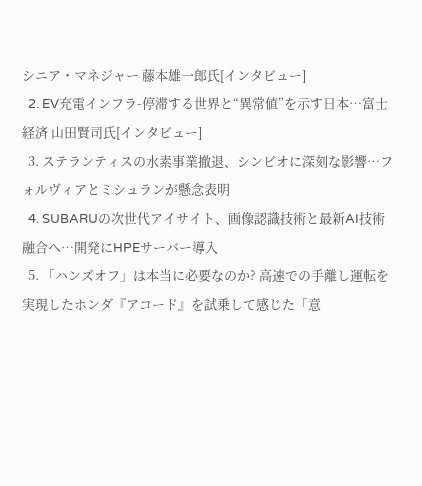シニア・マネジャー 藤本雄一郎氏[インタビュー]
  2. EV充電インフラ-停滞する世界と“異常値”を示す日本…富士経済 山田賢司氏[インタビュー]
  3. ステランティスの水素事業撤退、シンビオに深刻な影響…フォルヴィアとミシュランが懸念表明
  4. SUBARUの次世代アイサイト、画像認識技術と最新AI技術融合へ…開発にHPEサーバー導入
  5. 「ハンズオフ」は本当に必要なのか? 高速での手離し運転を実現したホンダ『アコード』を試乗して感じた「意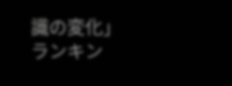識の変化」
ランキン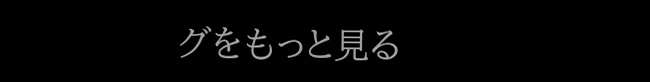グをもっと見る